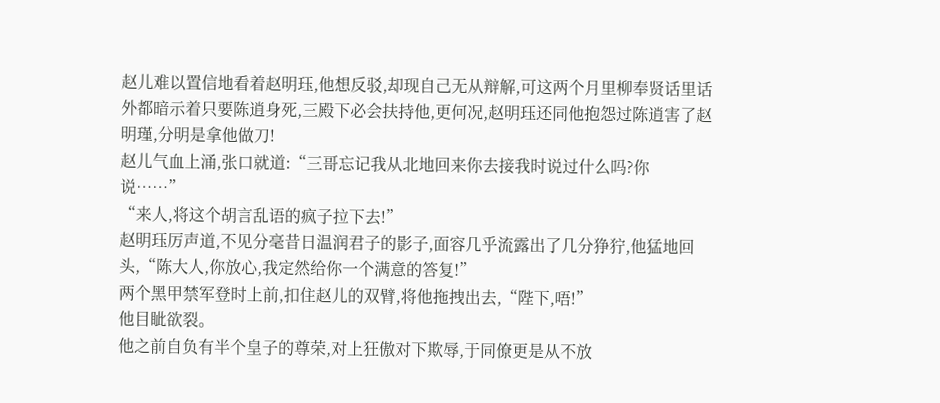赵儿难以置信地看着赵明珏,他想反驳,却现自己无从辩解,可这两个月里柳奉贤话里话外都暗示着只要陈逍身死,三殿下必会扶持他,更何况,赵明珏还同他抱怨过陈逍害了赵明瑾,分明是拿他做刀!
赵儿气血上涌,张口就道:“三哥忘记我从北地回来你去接我时说过什么吗?你说……”
“来人,将这个胡言乱语的疯子拉下去!”
赵明珏厉声道,不见分毫昔日温润君子的影子,面容几乎流露出了几分狰狞,他猛地回头,“陈大人,你放心,我定然给你一个满意的答复!”
两个黑甲禁军登时上前,扣住赵儿的双臂,将他拖拽出去,“陛下,唔!”
他目眦欲裂。
他之前自负有半个皇子的尊荣,对上狂傲对下欺辱,于同僚更是从不放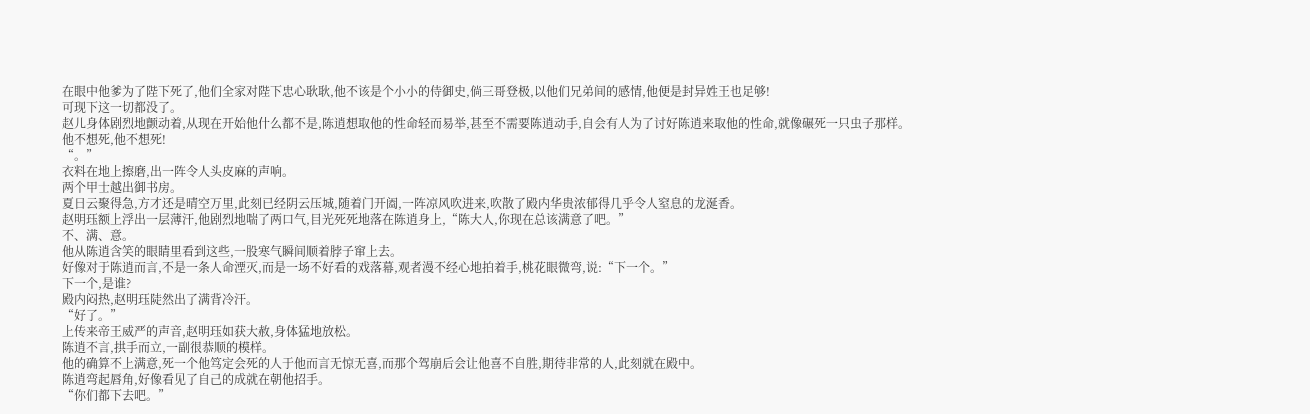在眼中他爹为了陛下死了,他们全家对陛下忠心耿耿,他不该是个小小的侍御史,倘三哥登极,以他们兄弟间的感情,他便是封异姓王也足够!
可现下这一切都没了。
赵儿身体剧烈地颤动着,从现在开始他什么都不是,陈逍想取他的性命轻而易举,甚至不需要陈逍动手,自会有人为了讨好陈逍来取他的性命,就像碾死一只虫子那样。
他不想死,他不想死!
“。”
衣料在地上擦磨,出一阵令人头皮麻的声响。
两个甲士越出御书房。
夏日云聚得急,方才还是晴空万里,此刻已经阴云压城,随着门开阖,一阵凉风吹进来,吹散了殿内华贵浓郁得几乎令人窒息的龙涎香。
赵明珏额上浮出一层薄汗,他剧烈地喘了两口气,目光死死地落在陈逍身上,“陈大人,你现在总该满意了吧。”
不、满、意。
他从陈逍含笑的眼睛里看到这些,一股寒气瞬间顺着脖子窜上去。
好像对于陈逍而言,不是一条人命湮灭,而是一场不好看的戏落幕,观者漫不经心地拍着手,桃花眼微弯,说:“下一个。”
下一个,是谁?
殿内闷热,赵明珏陡然出了满背冷汗。
“好了。”
上传来帝王威严的声音,赵明珏如获大赦,身体猛地放松。
陈逍不言,拱手而立,一副很恭顺的模样。
他的确算不上满意,死一个他笃定会死的人于他而言无惊无喜,而那个驾崩后会让他喜不自胜,期待非常的人,此刻就在殿中。
陈逍弯起唇角,好像看见了自己的成就在朝他招手。
“你们都下去吧。”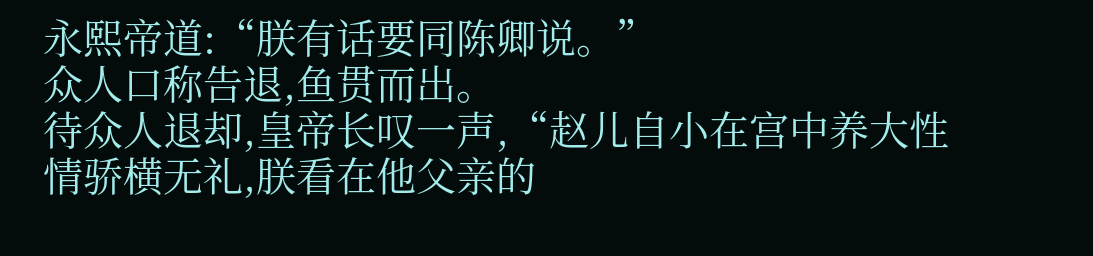永熙帝道:“朕有话要同陈卿说。”
众人口称告退,鱼贯而出。
待众人退却,皇帝长叹一声,“赵儿自小在宫中养大性情骄横无礼,朕看在他父亲的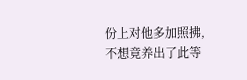份上对他多加照拂,不想竟养出了此等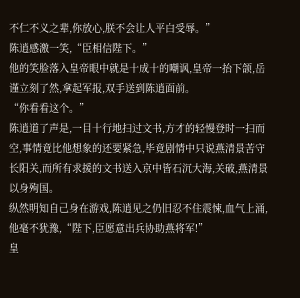不仁不义之辈,你放心,朕不会让人平白受辱。”
陈逍感激一笑,“臣相信陛下。”
他的笑脸落入皇帝眼中就是十成十的嘲讽,皇帝一抬下颌,岳谨立刻了然,拿起军报,双手送到陈逍面前。
“你看看这个。”
陈逍道了声是,一目十行地扫过文书,方才的轻慢登时一扫而空,事情竟比他想象的还要紧急,毕竟剧情中只说燕清景苦守长阳关,而所有求援的文书送入京中皆石沉大海,关破,燕清景以身殉国。
纵然明知自己身在游戏,陈逍见之仍旧忍不住震悚,血气上涌,他毫不犹豫,“陛下,臣愿意出兵协助燕将军!”
皇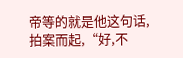帝等的就是他这句话,拍案而起,“好,不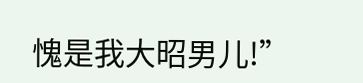愧是我大昭男儿!”